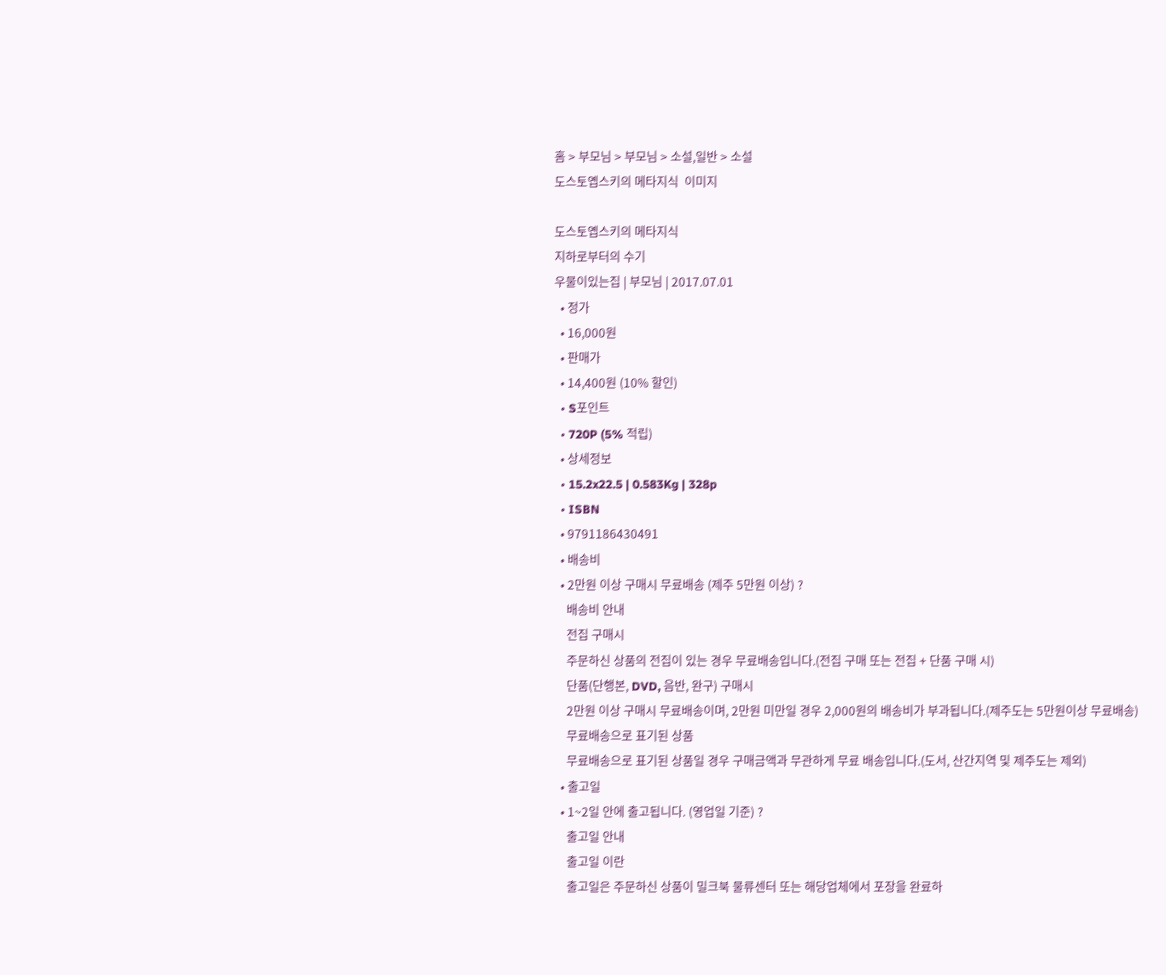홈 > 부모님 > 부모님 > 소설,일반 > 소설
도스토옙스키의 메타지식  이미지

도스토옙스키의 메타지식
지하로부터의 수기
우물이있는집 | 부모님 | 2017.07.01
  • 정가
  • 16,000원
  • 판매가
  • 14,400원 (10% 할인)
  • S포인트
  • 720P (5% 적립)
  • 상세정보
  • 15.2x22.5 | 0.583Kg | 328p
  • ISBN
  • 9791186430491
  • 배송비
  • 2만원 이상 구매시 무료배송 (제주 5만원 이상) ?
    배송비 안내
    전집 구매시
    주문하신 상품의 전집이 있는 경우 무료배송입니다.(전집 구매 또는 전집 + 단품 구매 시)
    단품(단행본, DVD, 음반, 완구) 구매시
    2만원 이상 구매시 무료배송이며, 2만원 미만일 경우 2,000원의 배송비가 부과됩니다.(제주도는 5만원이상 무료배송)
    무료배송으로 표기된 상품
    무료배송으로 표기된 상품일 경우 구매금액과 무관하게 무료 배송입니다.(도서, 산간지역 및 제주도는 제외)
  • 출고일
  • 1~2일 안에 출고됩니다. (영업일 기준) ?
    출고일 안내
    출고일 이란
    출고일은 주문하신 상품이 밀크북 물류센터 또는 해당업체에서 포장을 완료하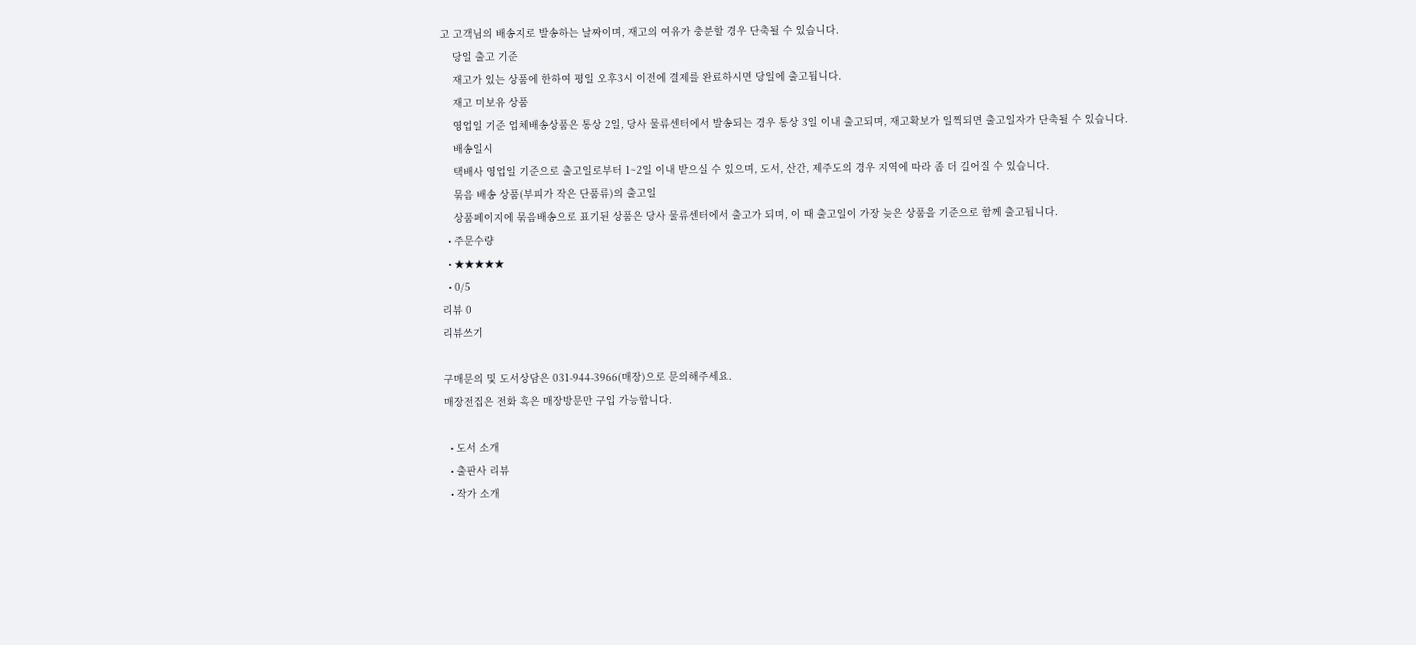고 고객님의 배송지로 발송하는 날짜이며, 재고의 여유가 충분할 경우 단축될 수 있습니다.
    당일 출고 기준
    재고가 있는 상품에 한하여 평일 오후3시 이전에 결제를 완료하시면 당일에 출고됩니다.
    재고 미보유 상품
    영업일 기준 업체배송상품은 통상 2일, 당사 물류센터에서 발송되는 경우 통상 3일 이내 출고되며, 재고확보가 일찍되면 출고일자가 단축될 수 있습니다.
    배송일시
    택배사 영업일 기준으로 출고일로부터 1~2일 이내 받으실 수 있으며, 도서, 산간, 제주도의 경우 지역에 따라 좀 더 길어질 수 있습니다.
    묶음 배송 상품(부피가 작은 단품류)의 출고일
    상품페이지에 묶음배송으로 표기된 상품은 당사 물류센터에서 출고가 되며, 이 때 출고일이 가장 늦은 상품을 기준으로 함께 출고됩니다.
  • 주문수량
  • ★★★★★
  • 0/5
리뷰 0
리뷰쓰기

구매문의 및 도서상담은 031-944-3966(매장)으로 문의해주세요.
매장전집은 전화 혹은 매장방문만 구입 가능합니다.

  • 도서 소개
  • 출판사 리뷰
  • 작가 소개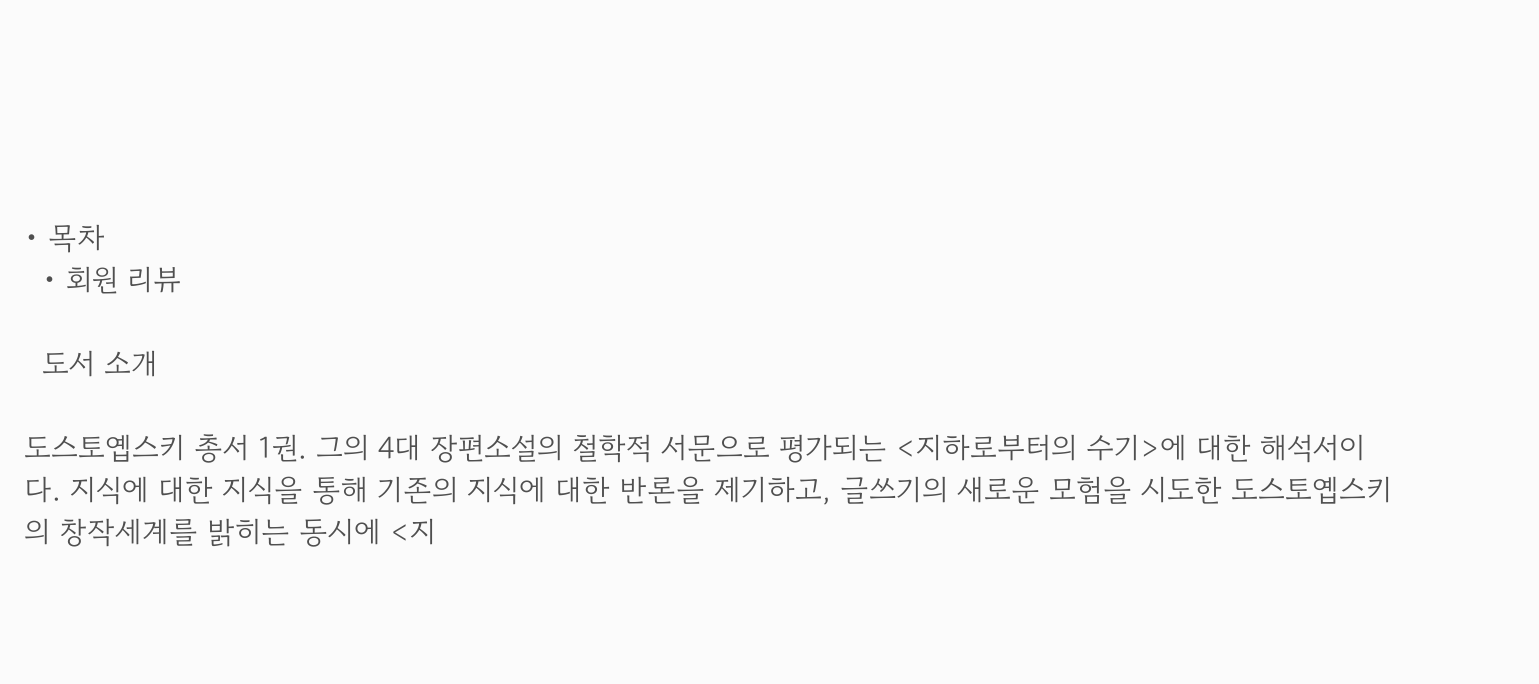• 목차
  • 회원 리뷰

  도서 소개

도스토옙스키 총서 1권. 그의 4대 장편소설의 철학적 서문으로 평가되는 <지하로부터의 수기>에 대한 해석서이다. 지식에 대한 지식을 통해 기존의 지식에 대한 반론을 제기하고, 글쓰기의 새로운 모험을 시도한 도스토옙스키의 창작세계를 밝히는 동시에 <지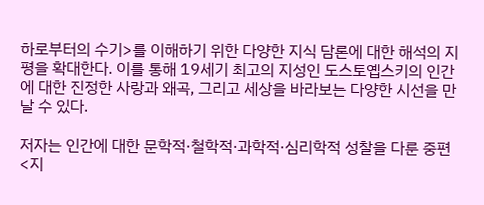하로부터의 수기>를 이해하기 위한 다양한 지식 담론에 대한 해석의 지평을 확대한다. 이를 통해 19세기 최고의 지성인 도스토옙스키의 인간에 대한 진정한 사랑과 왜곡, 그리고 세상을 바라보는 다양한 시선을 만날 수 있다.

저자는 인간에 대한 문학적·철학적·과학적·심리학적 성찰을 다룬 중편 <지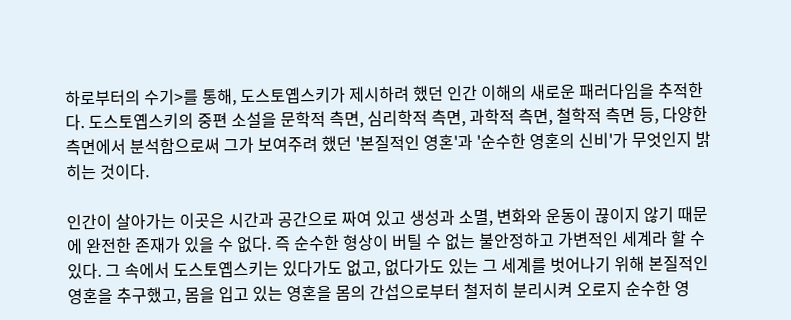하로부터의 수기>를 통해, 도스토옙스키가 제시하려 했던 인간 이해의 새로운 패러다임을 추적한다. 도스토옙스키의 중편 소설을 문학적 측면, 심리학적 측면, 과학적 측면, 철학적 측면 등, 다양한 측면에서 분석함으로써 그가 보여주려 했던 '본질적인 영혼'과 '순수한 영혼의 신비'가 무엇인지 밝히는 것이다.

인간이 살아가는 이곳은 시간과 공간으로 짜여 있고 생성과 소멸, 변화와 운동이 끊이지 않기 때문에 완전한 존재가 있을 수 없다. 즉 순수한 형상이 버틸 수 없는 불안정하고 가변적인 세계라 할 수 있다. 그 속에서 도스토옙스키는 있다가도 없고, 없다가도 있는 그 세계를 벗어나기 위해 본질적인 영혼을 추구했고, 몸을 입고 있는 영혼을 몸의 간섭으로부터 철저히 분리시켜 오로지 순수한 영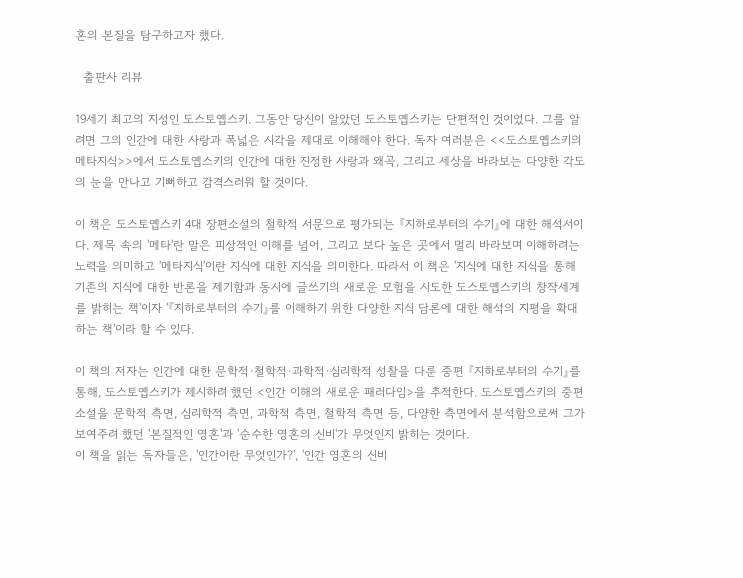혼의 본질을 탐구하고자 했다.

  출판사 리뷰

19세기 최고의 지성인 도스토옙스키. 그동안 당신이 알았던 도스토옙스키는 단편적인 것이었다. 그를 알려면 그의 인간에 대한 사랑과 폭넓은 시각을 제대로 이해해야 한다. 독자 여러분은 <<도스토옙스키의 메타지식>>에서 도스토옙스키의 인간에 대한 진정한 사랑과 왜곡, 그리고 세상을 바라보는 다양한 각도의 눈을 만나고 기뻐하고 감격스러워 할 것이다.

이 책은 도스토옙스키 4대 장편소설의 철학적 서문으로 평가되는 『지하로부터의 수기』에 대한 해석서이다. 제목 속의 '메타'란 말은 피상적인 이해를 넘어, 그리고 보다 높은 곳에서 멀리 바라보며 이해하려는 노력을 의미하고 '메타지식'이란 지식에 대한 지식을 의미한다. 따라서 이 책은 '지식에 대한 지식을 통해 기존의 지식에 대한 반론을 제기함과 동시에 글쓰기의 새로운 모험을 시도한 도스토옙스키의 창작세계를 밝히는 책'이자 '『지하로부터의 수기』를 이해하기 위한 다양한 지식 담론에 대한 해석의 지평을 확대하는 책'이라 할 수 있다.

이 책의 저자는 인간에 대한 문학적·철학적·과학적·심리학적 성찰을 다룬 중편 『지하로부터의 수기』를 통해, 도스토옙스키가 제시하려 했던 <인간 이해의 새로운 패러다임>을 추적한다. 도스토옙스키의 중편 소설을 문학적 측면, 심리학적 측면, 과학적 측면, 철학적 측면 등, 다양한 측면에서 분석함으로써 그가 보여주려 했던 '본질적인 영혼'과 '순수한 영혼의 신비'가 무엇인지 밝히는 것이다.
이 책을 읽는 독자들은, '인간이란 무엇인가?', '인간 영혼의 신비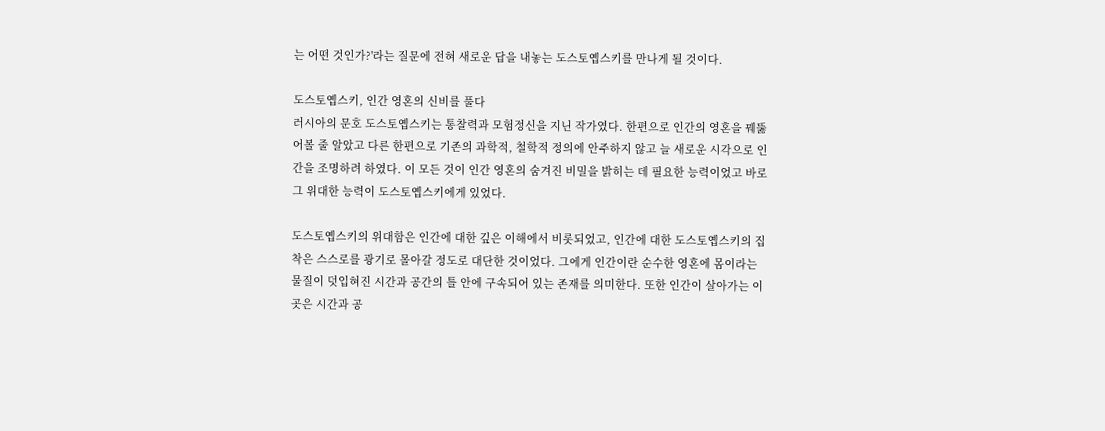는 어떤 것인가?'라는 질문에 전혀 새로운 답을 내놓는 도스토옙스키를 만나게 될 것이다.

도스토옙스키, 인간 영혼의 신비를 풀다
러시아의 문호 도스토옙스키는 통찰력과 모험정신을 지닌 작가였다. 한편으로 인간의 영혼을 꿰뚫어볼 줄 알았고 다른 한편으로 기존의 과학적, 철학적 정의에 안주하지 않고 늘 새로운 시각으로 인간을 조명하려 하였다. 이 모든 것이 인간 영혼의 숨겨진 비밀을 밝히는 데 필요한 능력이었고 바로 그 위대한 능력이 도스토옙스키에게 있었다.

도스토옙스키의 위대함은 인간에 대한 깊은 이해에서 비롯되었고, 인간에 대한 도스토옙스키의 집착은 스스로를 광기로 몰아갈 정도로 대단한 것이었다. 그에게 인간이란 순수한 영혼에 몸이라는 물질이 덧입혀진 시간과 공간의 틀 안에 구속되어 있는 존재를 의미한다. 또한 인간이 살아가는 이곳은 시간과 공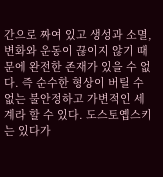간으로 짜여 있고 생성과 소멸, 변화와 운동이 끊이지 않기 때문에 완전한 존재가 있을 수 없다. 즉 순수한 형상이 버틸 수 없는 불안정하고 가변적인 세계라 할 수 있다. 도스토옙스키는 있다가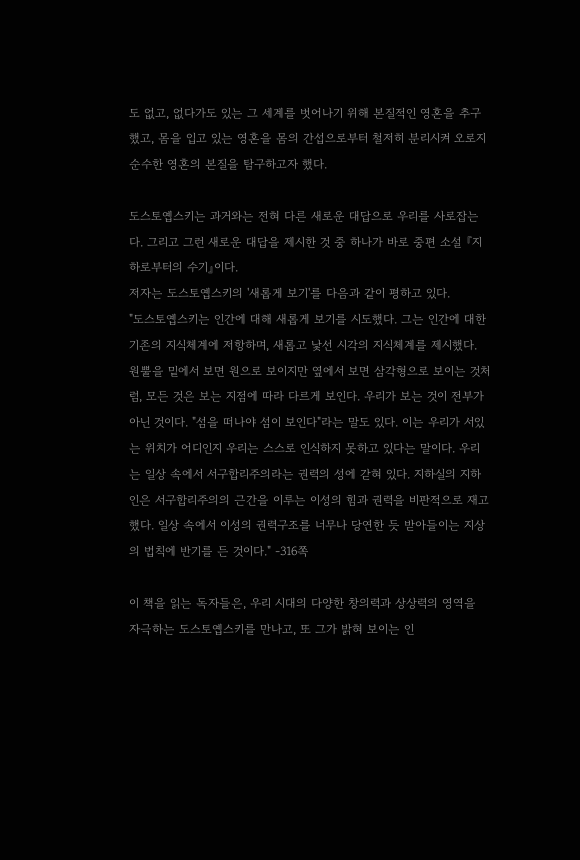도 없고, 없다가도 있는 그 세계를 벗어나기 위해 본질적인 영혼을 추구했고, 몸을 입고 있는 영혼을 몸의 간섭으로부터 철저히 분리시켜 오로지 순수한 영혼의 본질을 탐구하고자 했다.

도스토옙스키는 과거와는 전혀 다른 새로운 대답으로 우리를 사로잡는다. 그리고 그런 새로운 대답을 제시한 것 중 하나가 바로 중편 소설 『지하로부터의 수기』이다.
저자는 도스토옙스키의 '새롭게 보기'를 다음과 같이 평하고 있다.
"도스토옙스키는 인간에 대해 새롭게 보기를 시도했다. 그는 인간에 대한 기존의 지식체계에 저항하며, 새롭고 낯선 시각의 지식체계를 제시했다. 원뿔을 밑에서 보면 원으로 보이지만 옆에서 보면 삼각형으로 보이는 것처럼, 모든 것은 보는 지점에 따라 다르게 보인다. 우리가 보는 것이 전부가 아닌 것이다. "섬을 떠나야 섬이 보인다"라는 말도 있다. 이는 우리가 서있는 위치가 어디인지 우리는 스스로 인식하지 못하고 있다는 말이다. 우리는 일상 속에서 서구합리주의라는 권력의 성에 갇혀 있다. 지하실의 지하인은 서구합리주의의 근간을 이루는 이성의 힘과 권력을 비판적으로 재고했다. 일상 속에서 이성의 권력구조를 너무나 당연한 듯 받아들이는 지상의 법칙에 반기를 든 것이다." -316쪽

이 책을 읽는 독자들은, 우리 시대의 다양한 창의력과 상상력의 영역을 자극하는 도스토옙스키를 만나고, 또 그가 밝혀 보이는 인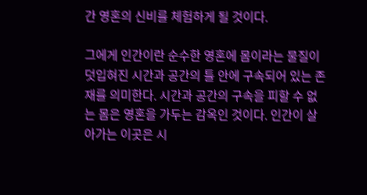간 영혼의 신비를 체험하게 될 것이다.

그에게 인간이란 순수한 영혼에 몸이라는 물질이 덧입혀진 시간과 공간의 틀 안에 구속되어 있는 존재를 의미한다. 시간과 공간의 구속을 피할 수 없는 몸은 영혼을 가두는 감옥인 것이다. 인간이 살아가는 이곳은 시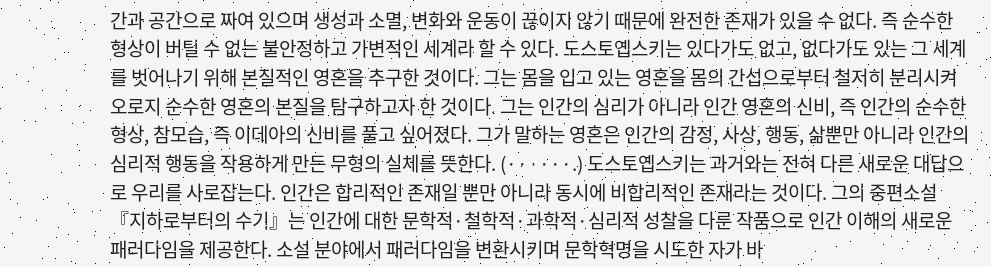간과 공간으로 짜여 있으며 생성과 소멸, 변화와 운동이 끊이지 않기 때문에 완전한 존재가 있을 수 없다. 즉 순수한 형상이 버틸 수 없는 불안정하고 가변적인 세계라 할 수 있다. 도스토옙스키는 있다가도 없고, 없다가도 있는 그 세계를 벗어나기 위해 본질적인 영혼을 추구한 것이다. 그는 몸을 입고 있는 영혼을 몸의 간섭으로부터 철저히 분리시켜 오로지 순수한 영혼의 본질을 탐구하고자 한 것이다. 그는 인간의 심리가 아니라 인간 영혼의 신비, 즉 인간의 순수한 형상, 참모습, 즉 이데아의 신비를 풀고 싶어졌다. 그가 말하는 영혼은 인간의 감정, 사상, 행동, 삶뿐만 아니라 인간의 심리적 행동을 작용하게 만든 무형의 실체를 뜻한다. (······.) 도스토옙스키는 과거와는 전혀 다른 새로운 대답으로 우리를 사로잡는다. 인간은 합리적인 존재일 뿐만 아니라 동시에 비합리적인 존재라는 것이다. 그의 중편소설 『지하로부터의 수기』는 인간에 대한 문학적·철학적·과학적·심리적 성찰을 다룬 작품으로 인간 이해의 새로운 패러다임을 제공한다. 소설 분야에서 패러다임을 변환시키며 문학혁명을 시도한 자가 바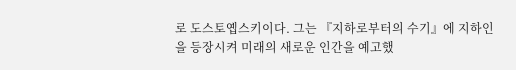로 도스토옙스키이다. 그는 『지하로부터의 수기』에 지하인을 등장시켜 미래의 새로운 인간을 예고했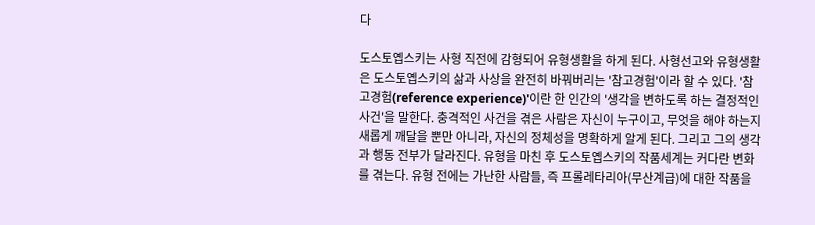다

도스토옙스키는 사형 직전에 감형되어 유형생활을 하게 된다. 사형선고와 유형생활은 도스토옙스키의 삶과 사상을 완전히 바꿔버리는 '참고경험'이라 할 수 있다. '참고경험(reference experience)'이란 한 인간의 '생각을 변하도록 하는 결정적인 사건'을 말한다. 충격적인 사건을 겪은 사람은 자신이 누구이고, 무엇을 해야 하는지 새롭게 깨달을 뿐만 아니라, 자신의 정체성을 명확하게 알게 된다. 그리고 그의 생각과 행동 전부가 달라진다. 유형을 마친 후 도스토옙스키의 작품세계는 커다란 변화를 겪는다. 유형 전에는 가난한 사람들, 즉 프롤레타리아(무산계급)에 대한 작품을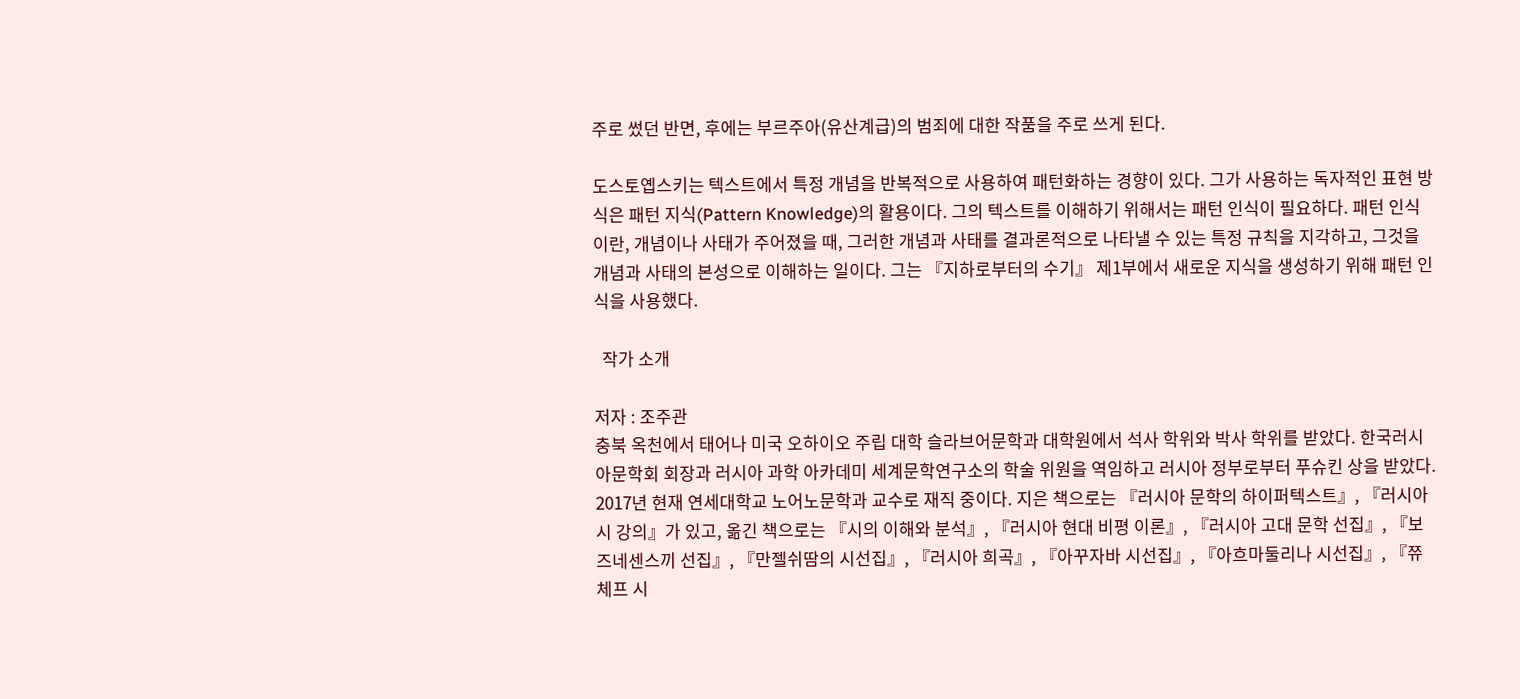주로 썼던 반면, 후에는 부르주아(유산계급)의 범죄에 대한 작품을 주로 쓰게 된다.

도스토옙스키는 텍스트에서 특정 개념을 반복적으로 사용하여 패턴화하는 경향이 있다. 그가 사용하는 독자적인 표현 방식은 패턴 지식(Pattern Knowledge)의 활용이다. 그의 텍스트를 이해하기 위해서는 패턴 인식이 필요하다. 패턴 인식이란, 개념이나 사태가 주어졌을 때, 그러한 개념과 사태를 결과론적으로 나타낼 수 있는 특정 규칙을 지각하고, 그것을 개념과 사태의 본성으로 이해하는 일이다. 그는 『지하로부터의 수기』 제1부에서 새로운 지식을 생성하기 위해 패턴 인식을 사용했다.

  작가 소개

저자 : 조주관
충북 옥천에서 태어나 미국 오하이오 주립 대학 슬라브어문학과 대학원에서 석사 학위와 박사 학위를 받았다. 한국러시아문학회 회장과 러시아 과학 아카데미 세계문학연구소의 학술 위원을 역임하고 러시아 정부로부터 푸슈킨 상을 받았다. 2017년 현재 연세대학교 노어노문학과 교수로 재직 중이다. 지은 책으로는 『러시아 문학의 하이퍼텍스트』, 『러시아 시 강의』가 있고, 옮긴 책으로는 『시의 이해와 분석』, 『러시아 현대 비평 이론』, 『러시아 고대 문학 선집』, 『보즈네센스끼 선집』, 『만젤쉬땀의 시선집』, 『러시아 희곡』, 『아꾸자바 시선집』, 『아흐마둘리나 시선집』, 『쮸체프 시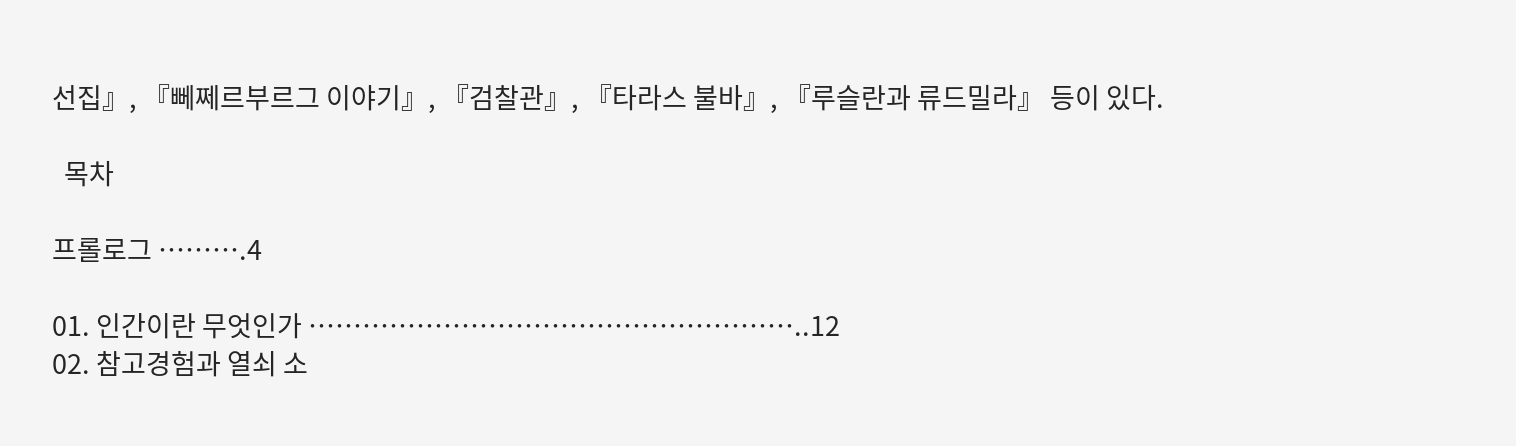선집』, 『뻬쩨르부르그 이야기』, 『검찰관』, 『타라스 불바』, 『루슬란과 류드밀라』 등이 있다.

  목차

프롤로그 ……….4

01. 인간이란 무엇인가 ………………………………………………..12
02. 참고경험과 열쇠 소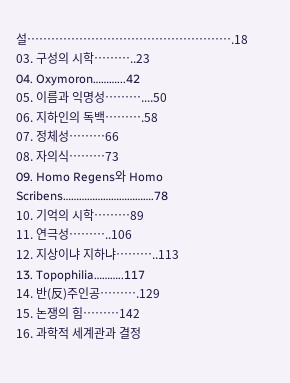설…………………………………………….18
03. 구성의 시학………..23
04. Oxymoron………...42
05. 이름과 익명성………....50
06. 지하인의 독백……….58
07. 정체성………66
08. 자의식………73
09. Homo Regens와 Homo Scribens…………………………….78
10. 기억의 시학………89
11. 연극성………..106
12. 지상이냐 지하냐………..113
13. Topophilia………..117
14. 반(反)주인공……….129
15. 논쟁의 힘………142
16. 과학적 세계관과 결정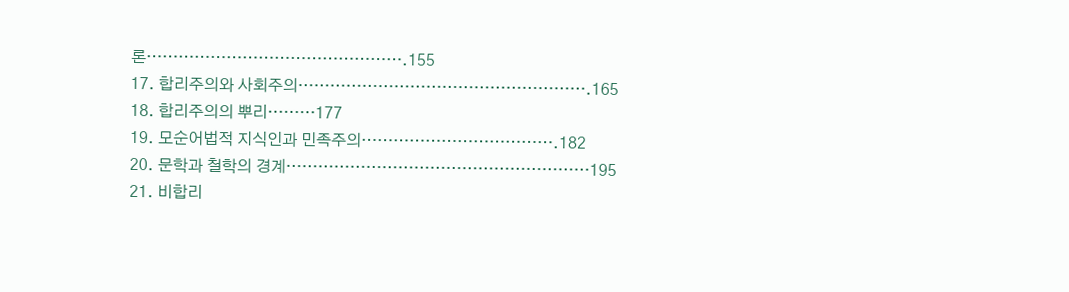론………………………………………….155
17. 합리주의와 사회주의……………………………………………….165
18. 합리주의의 뿌리………177
19. 모순어법적 지식인과 민족주의……………………………….182
20. 문학과 철학의 경계…………………………………………………195
21. 비합리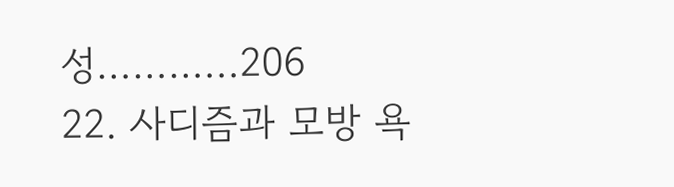성………...206
22. 사디즘과 모방 욕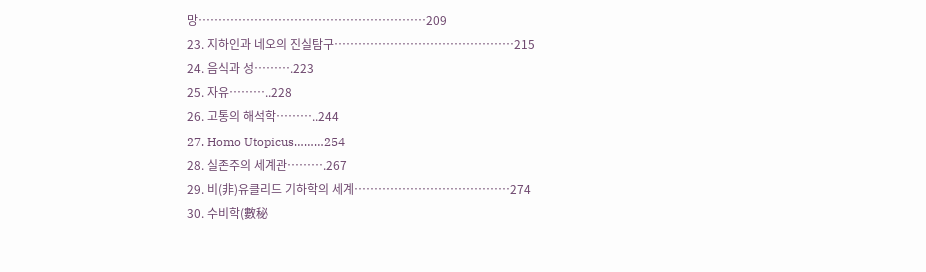망…………………………………………………209
23. 지하인과 네오의 진실탐구………………………………………215
24. 음식과 성……….223
25. 자유………..228
26. 고통의 해석학………..244
27. Homo Utopicus………254
28. 실존주의 세계관……….267
29. 비(非)유클리드 기하학의 세계…………………………………274
30. 수비학(數秘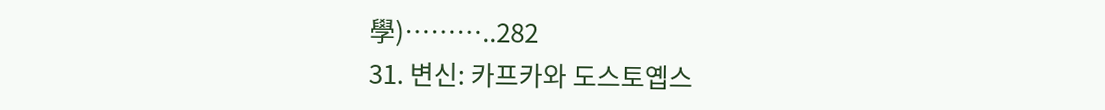學)………..282
31. 변신: 카프카와 도스토옙스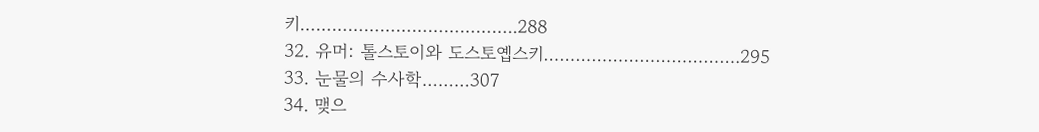키…………………………………..288
32. 유머: 톨스토이와 도스토옙스키……………………………….295
33. 눈물의 수사학………307
34. 맺으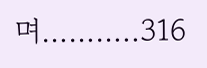며………..316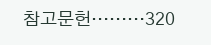참고문헌………320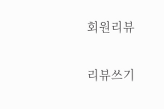회원리뷰

리뷰쓰기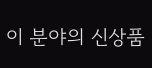이 분야의 신상품